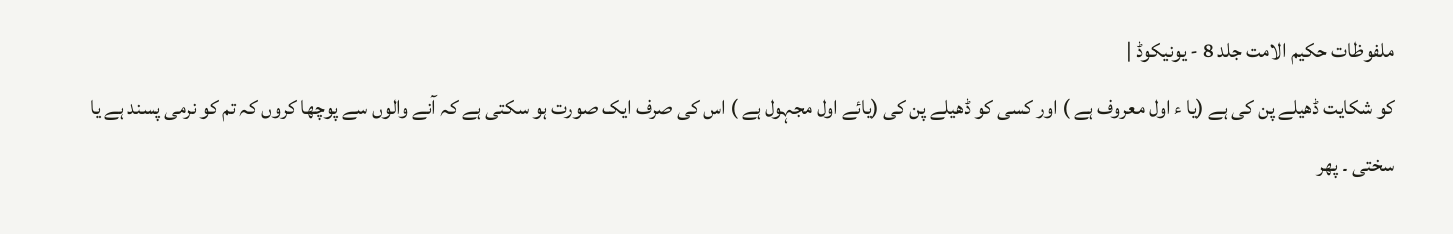ملفوظات حکیم الامت جلد 8 - یونیکوڈ |
کو شکایت ڈھیلے پن کی ہے (یا ء اول معروف ہے ) اور کسی کو ڈھیلے پن کی (یائے اول مجہول ہے ) اس کی صرف ایک صورت ہو سکتی ہے کہ آنے والوں سے پوچھا کروں کہ تم کو نرمی پسند ہے یا سختی ۔ پھر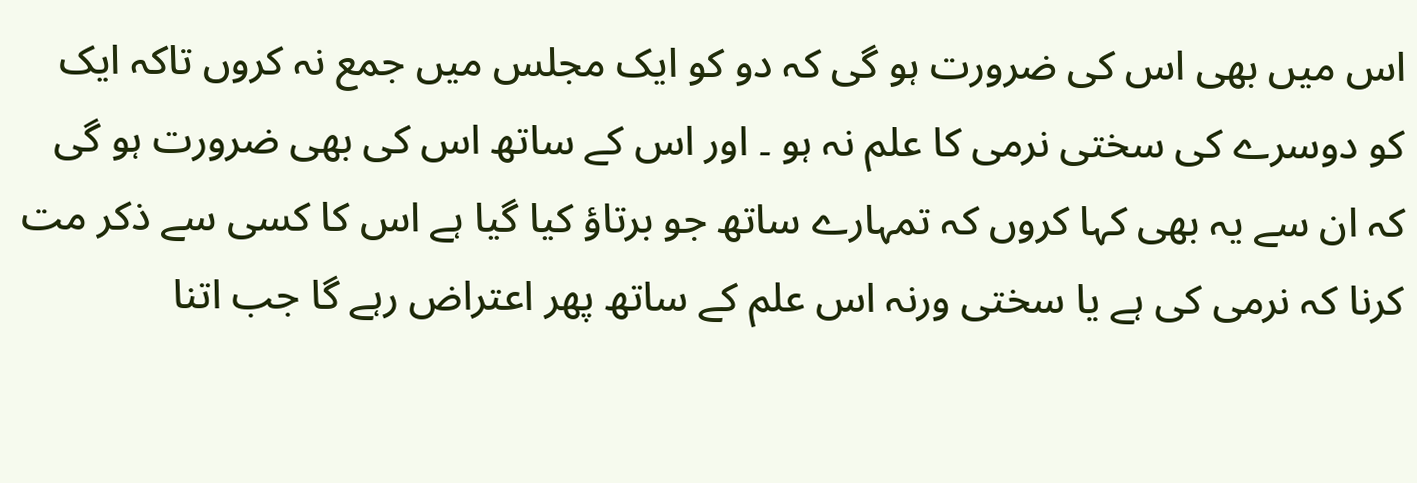اس میں بھی اس کی ضرورت ہو گی کہ دو کو ایک مجلس میں جمع نہ کروں تاکہ ایک کو دوسرے کی سختی نرمی کا علم نہ ہو ۔ اور اس کے ساتھ اس کی بھی ضرورت ہو گی کہ ان سے یہ بھی کہا کروں کہ تمہارے ساتھ جو برتاؤ کیا گیا ہے اس کا کسی سے ذکر مت کرنا کہ نرمی کی ہے یا سختی ورنہ اس علم کے ساتھ پھر اعتراض رہے گا جب اتنا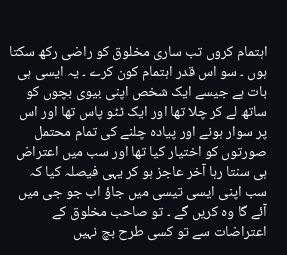اہتمام کروں تب ساری مخلوق کو راضی رکھ سکتا ہوں ۔ سو اس قدر اہتمام کون کرے ۔ یہ ایسی ہی بات ہے جیسے ایک شخص اپنی بیوی بچوں کو ساتھ لے کر چلا تھا اور ایک ٹٹو پاس تھا اور اس پر سوار ہونے اور پیادہ چلنے کی تمام محتمل صورتوں کو اختیار کیا تھا اور سب میں اعتراض ہی سنتا رہا آخر عاجز ہو کر یہی فیصلہ کیا کہ سب اپنی ایسی تیسی میں جاؤ اب جو جی میں آئے گا وہ کریں گے ۔ تو صاحب مخلوق کے اعتراضات سے تو کسی طرح بچ نہیں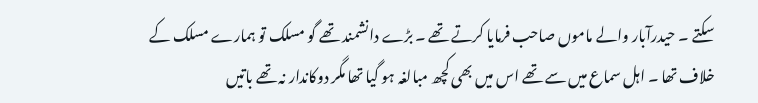سکتے ۔ حیدرآبار والے ماموں صاحب فرمایا کرتے تھے ۔ بڑے دانشمند تھے گو مسلک تو ہمارے مسلک کے خلاف تھا ۔ اہل سماع میں سے تھے اس میں بھی کچھ مبالغہ ہو گیا تھا مگر دوکاندار نہ تھے باتیں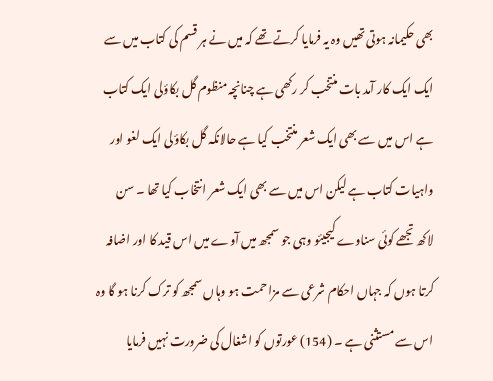بھی حکیمانہ ہوتی تھیں وہ یہ فرمایا کرتے تھے کہ میں نے ہر قسم کی کتاب میں سے ایک ایک کار آمد بات منتخب کر رکھی ہے چنانچہ منظوم گل بکاؤلی ایک کتاب ہے اس میں سے بھی ایک شعر منتخب کیا ہے حالانکہ گل بکاؤلی ایک لغو اور واہیات کتاب ہے لیکن اس میں سے بھی ایک شعر انتخاب کیا تھا ۔ سن لاکھ تجھے کوئی سناوے کیجیئو وہی جو سمجھ میں آوے میں اس قید کا اور اضافہ کرتا ہوں کہ جہاں احکام شرعی سے مزاحمت ہو وہاں سمجھ کو ترک کرنا ہو گا وہ اس سے مستثنی ہے ۔ (154) عورتوں کو اشغال کی ضرورت نہیں فرمایا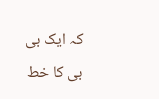کہ ایک بی بی کا خط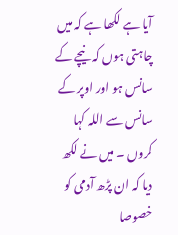آیا ہے لکھا ہے کہ میں چاہتی ہوں کہ نیچے کے سانس ہو اور اوپر کے سانس سے اللہ کہا کروں ۔ میں نے لکھ دیا کہ ان پڑھ آدمی کو خصوصا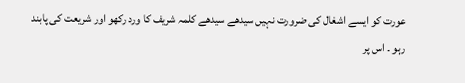عورت کو ایسے اشغال کی ضرورت نہیں سیدھے سیدھے کلمہ شریف کا ورد رکھو اور شریعت کی پابند رہو ۔ اس پر